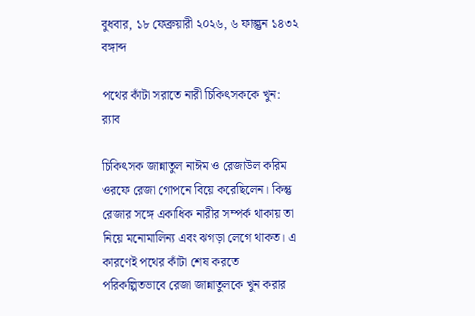বুধবার, ১৮ ফেব্রুয়ারী ২০২৬, ৬ ফাল্গুন ১৪৩২ বঙ্গাব্দ

পথের কাঁটা সরাতে নারী চিকিৎসককে খুন: র‌্যাব

চিকিৎসক জান্নাতুল নাঈম ও রেজাউল করিম ওরফে রেজা গোপনে বিয়ে করেছিলেন। কিন্তু রেজার সঙ্গে একাধিক নারীর সম্পর্ক থাকায় তা নিয়ে মনোমালিন্য এবং ঝগড়া লেগে থাকত। এ কারণেই পথের কাঁটা শেষ করতে পরিকল্পিতভাবে রেজা জান্নাতুলকে খুন করার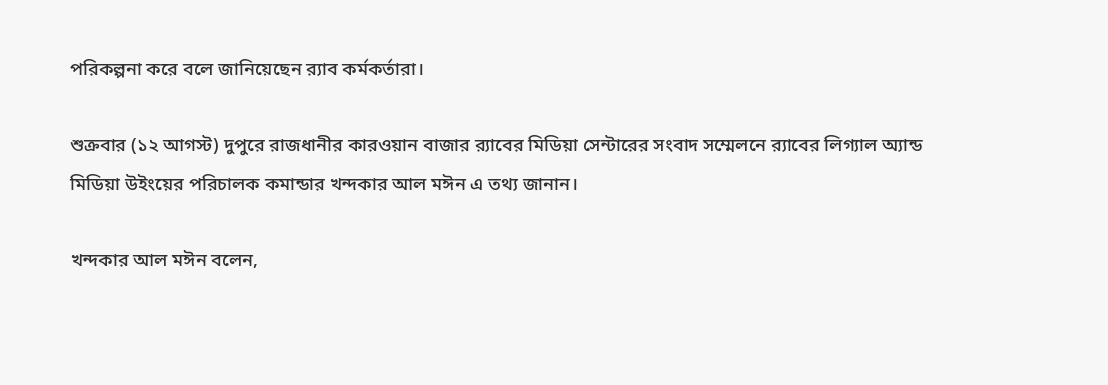পরিকল্পনা করে বলে জানিয়েছেন র‌্যাব কর্মকর্তারা।

শুক্রবার (১২ আগস্ট) দুপুরে রাজধানীর কারওয়ান বাজার র‍্যাবের মিডিয়া সেন্টারের সংবাদ সম্মেলনে র‌্যাবের লিগ্যাল অ্যান্ড মিডিয়া উইংয়ের পরিচালক কমান্ডার খন্দকার আল মঈন এ তথ্য জানান।

খন্দকার আল মঈন বলেন,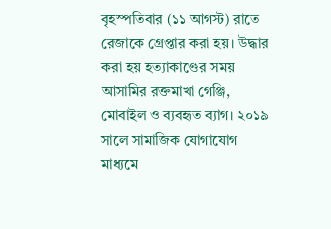বৃহস্পতিবার (১১ আগস্ট) রাতে রেজাকে গ্রেপ্তার করা হয়। উদ্ধার করা হয় হত্যাকাণ্ডের সময় আসামির রক্তমাখা গেঞ্জি, মোবাইল ও ব্যবহৃত ব্যাগ। ২০১৯ সালে সামাজিক যোগাযোগ মাধ্যমে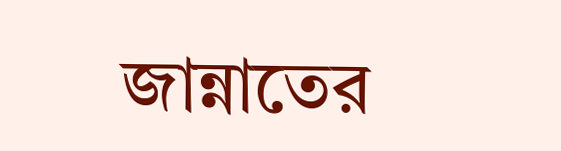জান্নাতের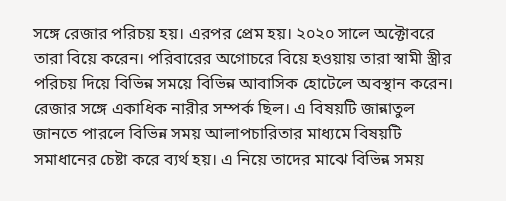সঙ্গে রেজার পরিচয় হয়। এরপর প্রেম হয়। ২০২০ সালে অক্টোবরে তারা বিয়ে করেন। পরিবারের অগোচরে বিয়ে হওয়ায় তারা স্বামী স্ত্রীর পরিচয় দিয়ে বিভিন্ন সময়ে বিভিন্ন আবাসিক হোটেলে অবস্থান করেন। রেজার সঙ্গে একাধিক নারীর সম্পর্ক ছিল। এ বিষয়টি জান্নাতুল জানতে পারলে বিভিন্ন সময় আলাপচারিতার মাধ্যমে বিষয়টি সমাধানের চেষ্টা করে ব্যর্থ হয়। এ নিয়ে তাদের মাঝে বিভিন্ন সময়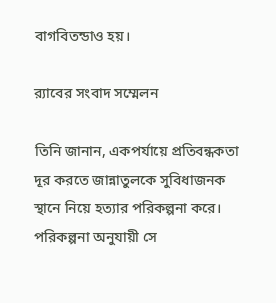বাগবিতন্ডাও হয়।

র‌্যাবের সংবাদ সম্মেলন

তিনি জানান, একপর্যায়ে প্রতিবন্ধকতা দূর করতে জান্নাতুলকে সুবিধাজনক স্থানে নিয়ে হত্যার পরিকল্পনা করে। পরিকল্পনা অনুযায়ী সে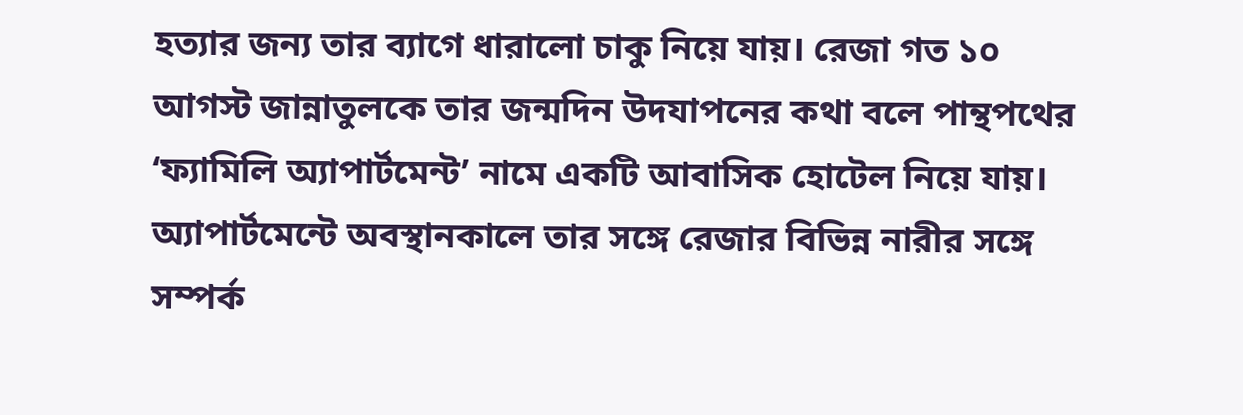হত্যার জন্য তার ব্যাগে ধারালো চাকু নিয়ে যায়। রেজা গত ১০ আগস্ট জান্নাতুলকে তার জন্মদিন উদযাপনের কথা বলে পান্থপথের ‘ফ্যামিলি অ্যাপার্টমেন্ট’ নামে একটি আবাসিক হোটেল নিয়ে যায়।  অ্যাপার্টমেন্টে অবস্থানকালে তার সঙ্গে রেজার বিভিন্ন নারীর সঙ্গে সম্পর্ক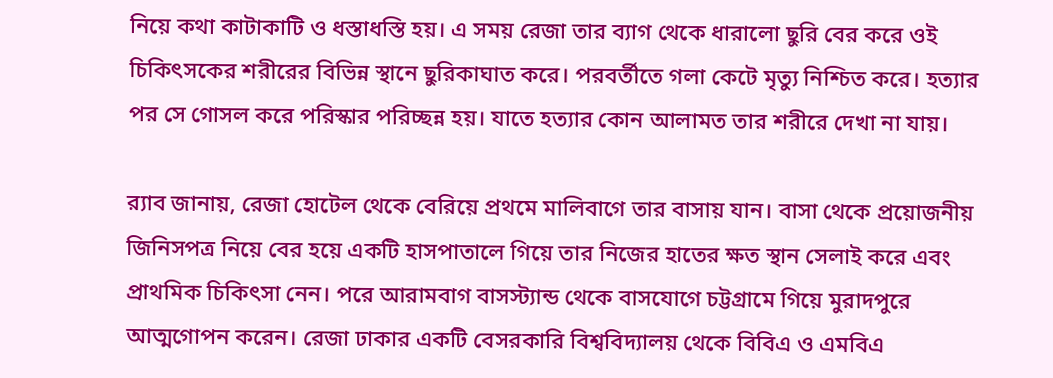নিয়ে কথা কাটাকাটি ও ধস্তাধস্তি হয়। এ সময় রেজা তার ব্যাগ থেকে ধারালো ছুরি বের করে ওই চিকিৎসকের শরীরের বিভিন্ন স্থানে ছুরিকাঘাত করে। পরবর্তীতে গলা কেটে মৃত্যু নিশ্চিত করে। হত্যার পর সে গোসল করে পরিস্কার পরিচ্ছন্ন হয়। যাতে হত্যার কোন আলামত তার শরীরে দেখা না যায়।

র‌্যাব জানায়, রেজা হোটেল থেকে বেরিয়ে প্রথমে মালিবাগে তার বাসায় যান। বাসা থেকে প্রয়োজনীয় জিনিসপত্র নিয়ে বের হয়ে একটি হাসপাতালে গিয়ে তার নিজের হাতের ক্ষত স্থান সেলাই করে এবং প্রাথমিক চিকিৎসা নেন। পরে আরামবাগ বাসস্ট্যান্ড থেকে বাসযোগে চট্টগ্রামে গিয়ে মুরাদপুরে আত্মগোপন করেন। রেজা ঢাকার একটি বেসরকারি বিশ্ববিদ্যালয় থেকে বিবিএ ও এমবিএ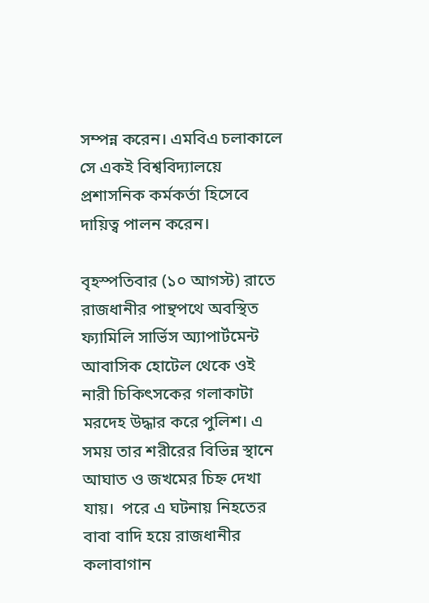সম্পন্ন করেন। এমবিএ চলাকালে সে একই বিশ্ববিদ্যালয়ে প্রশাসনিক কর্মকর্তা হিসেবে দায়িত্ব পালন করেন।

বৃহস্পতিবার (১০ আগস্ট) রাতে রাজধানীর পান্থপথে অবস্থিত ফ্যামিলি সার্ভিস অ্যাপার্টমেন্ট আবাসিক হোটেল থেকে ওই নারী চিকিৎসকের গলাকাটা মরদেহ উদ্ধার করে পুলিশ। এ সময় তার শরীরের বিভিন্ন স্থানে আঘাত ও জখমের চিহ্ন দেখা যায়।  পরে এ ঘটনায় নিহতের বাবা বাদি হয়ে রাজধানীর কলাবাগান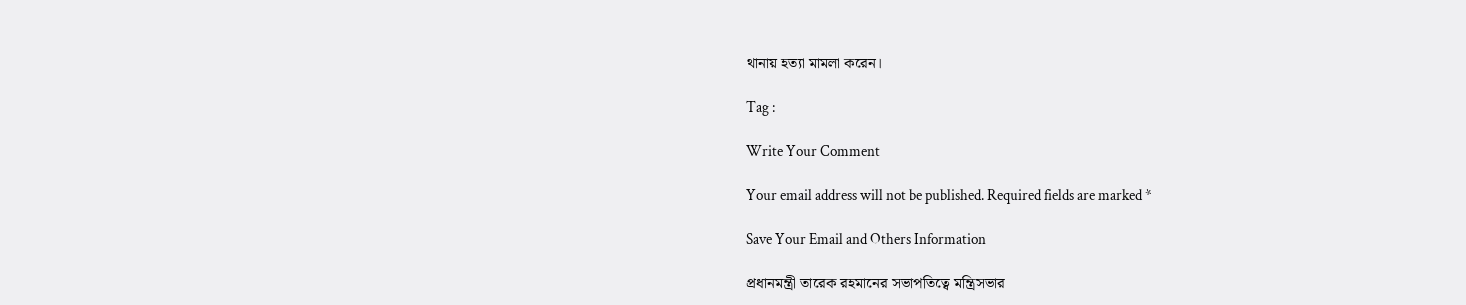থানায় হত্যা মামলা করেন।

Tag :

Write Your Comment

Your email address will not be published. Required fields are marked *

Save Your Email and Others Information

প্রধানমন্ত্রী তারেক রহমানের সভাপতিত্বে মন্ত্রিসভার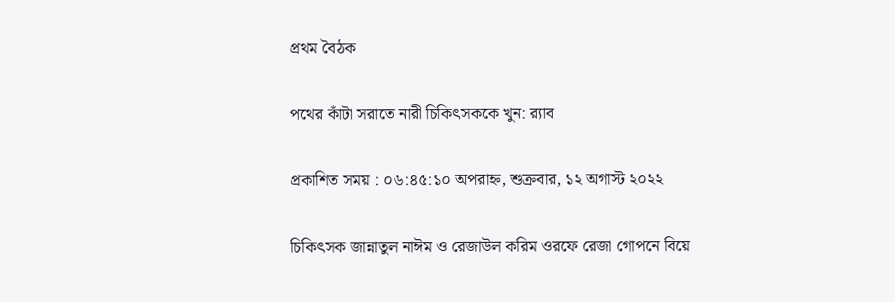প্রথম বৈঠক

পথের কাঁটা সরাতে নারী চিকিৎসককে খুন: র‌্যাব

প্রকাশিত সময় : ০৬:৪৫:১০ অপরাহ্ন, শুক্রবার, ১২ অগাস্ট ২০২২

চিকিৎসক জান্নাতুল নাঈম ও রেজাউল করিম ওরফে রেজা গোপনে বিয়ে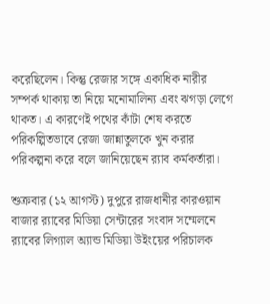করেছিলেন। কিন্তু রেজার সঙ্গে একাধিক নারীর সম্পর্ক থাকায় তা নিয়ে মনোমালিন্য এবং ঝগড়া লেগে থাকত। এ কারণেই পথের কাঁটা শেষ করতে পরিকল্পিতভাবে রেজা জান্নাতুলকে খুন করার পরিকল্পনা করে বলে জানিয়েছেন র‌্যাব কর্মকর্তারা।

শুক্রবার (১২ আগস্ট) দুপুরে রাজধানীর কারওয়ান বাজার র‍্যাবের মিডিয়া সেন্টারের সংবাদ সম্মেলনে র‌্যাবের লিগ্যাল অ্যান্ড মিডিয়া উইংয়ের পরিচালক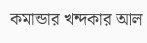কমান্ডার খন্দকার আল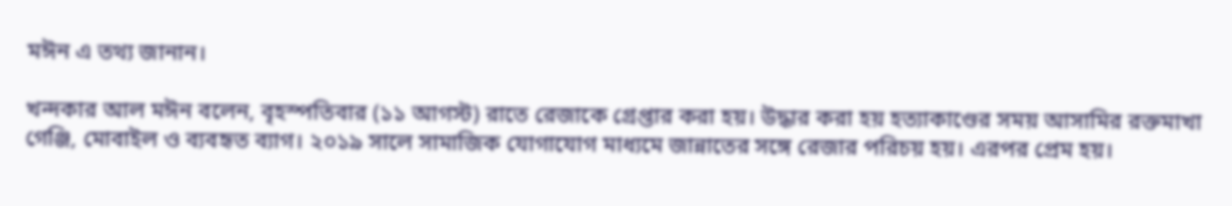মঈন এ তথ্য জানান।

খন্দকার আল মঈন বলেন, বৃহস্পতিবার (১১ আগস্ট) রাতে রেজাকে গ্রেপ্তার করা হয়। উদ্ধার করা হয় হত্যাকাণ্ডের সময় আসামির রক্তমাখা গেঞ্জি, মোবাইল ও ব্যবহৃত ব্যাগ। ২০১৯ সালে সামাজিক যোগাযোগ মাধ্যমে জান্নাতের সঙ্গে রেজার পরিচয় হয়। এরপর প্রেম হয়।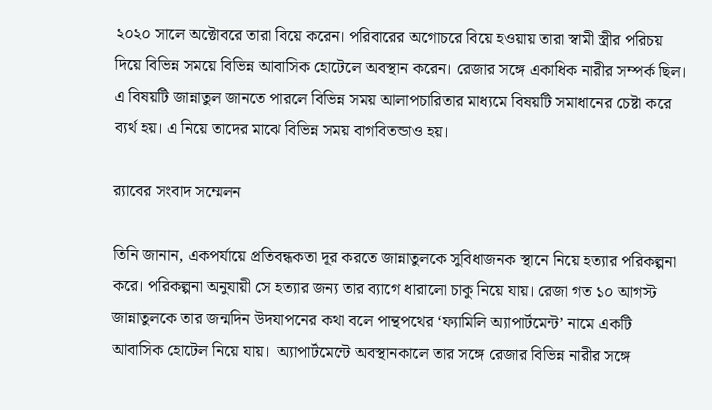২০২০ সালে অক্টোবরে তারা বিয়ে করেন। পরিবারের অগোচরে বিয়ে হওয়ায় তারা স্বামী স্ত্রীর পরিচয় দিয়ে বিভিন্ন সময়ে বিভিন্ন আবাসিক হোটেলে অবস্থান করেন। রেজার সঙ্গে একাধিক নারীর সম্পর্ক ছিল। এ বিষয়টি জান্নাতুল জানতে পারলে বিভিন্ন সময় আলাপচারিতার মাধ্যমে বিষয়টি সমাধানের চেষ্টা করে ব্যর্থ হয়। এ নিয়ে তাদের মাঝে বিভিন্ন সময় বাগবিতন্ডাও হয়।

র‌্যাবের সংবাদ সম্মেলন

তিনি জানান, একপর্যায়ে প্রতিবন্ধকতা দূর করতে জান্নাতুলকে সুবিধাজনক স্থানে নিয়ে হত্যার পরিকল্পনা করে। পরিকল্পনা অনুযায়ী সে হত্যার জন্য তার ব্যাগে ধারালো চাকু নিয়ে যায়। রেজা গত ১০ আগস্ট জান্নাতুলকে তার জন্মদিন উদযাপনের কথা বলে পান্থপথের ‘ফ্যামিলি অ্যাপার্টমেন্ট’ নামে একটি আবাসিক হোটেল নিয়ে যায়।  অ্যাপার্টমেন্টে অবস্থানকালে তার সঙ্গে রেজার বিভিন্ন নারীর সঙ্গে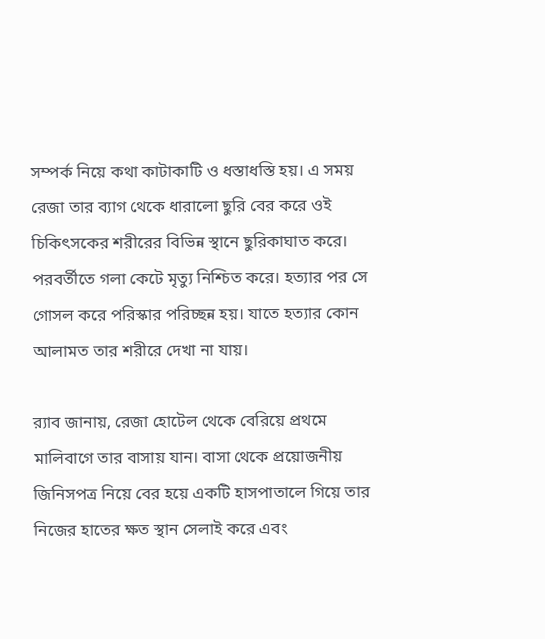সম্পর্ক নিয়ে কথা কাটাকাটি ও ধস্তাধস্তি হয়। এ সময় রেজা তার ব্যাগ থেকে ধারালো ছুরি বের করে ওই চিকিৎসকের শরীরের বিভিন্ন স্থানে ছুরিকাঘাত করে। পরবর্তীতে গলা কেটে মৃত্যু নিশ্চিত করে। হত্যার পর সে গোসল করে পরিস্কার পরিচ্ছন্ন হয়। যাতে হত্যার কোন আলামত তার শরীরে দেখা না যায়।

র‌্যাব জানায়, রেজা হোটেল থেকে বেরিয়ে প্রথমে মালিবাগে তার বাসায় যান। বাসা থেকে প্রয়োজনীয় জিনিসপত্র নিয়ে বের হয়ে একটি হাসপাতালে গিয়ে তার নিজের হাতের ক্ষত স্থান সেলাই করে এবং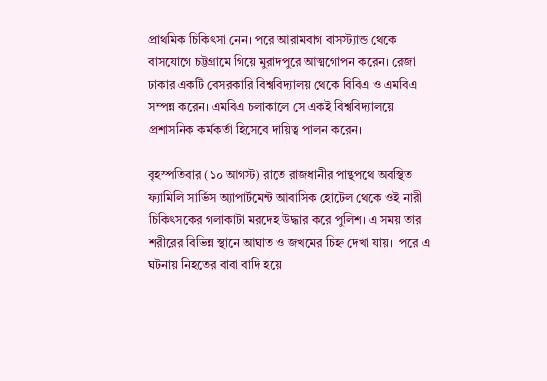প্রাথমিক চিকিৎসা নেন। পরে আরামবাগ বাসস্ট্যান্ড থেকে বাসযোগে চট্টগ্রামে গিয়ে মুরাদপুরে আত্মগোপন করেন। রেজা ঢাকার একটি বেসরকারি বিশ্ববিদ্যালয় থেকে বিবিএ ও এমবিএ সম্পন্ন করেন। এমবিএ চলাকালে সে একই বিশ্ববিদ্যালয়ে প্রশাসনিক কর্মকর্তা হিসেবে দায়িত্ব পালন করেন।

বৃহস্পতিবার (১০ আগস্ট) রাতে রাজধানীর পান্থপথে অবস্থিত ফ্যামিলি সার্ভিস অ্যাপার্টমেন্ট আবাসিক হোটেল থেকে ওই নারী চিকিৎসকের গলাকাটা মরদেহ উদ্ধার করে পুলিশ। এ সময় তার শরীরের বিভিন্ন স্থানে আঘাত ও জখমের চিহ্ন দেখা যায়।  পরে এ ঘটনায় নিহতের বাবা বাদি হয়ে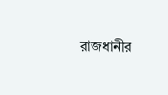রাজধানীর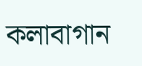কলাবাগান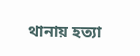থানায় হত্যা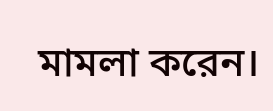মামলা করেন।